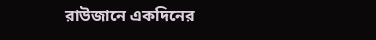রাউজানে একদিনের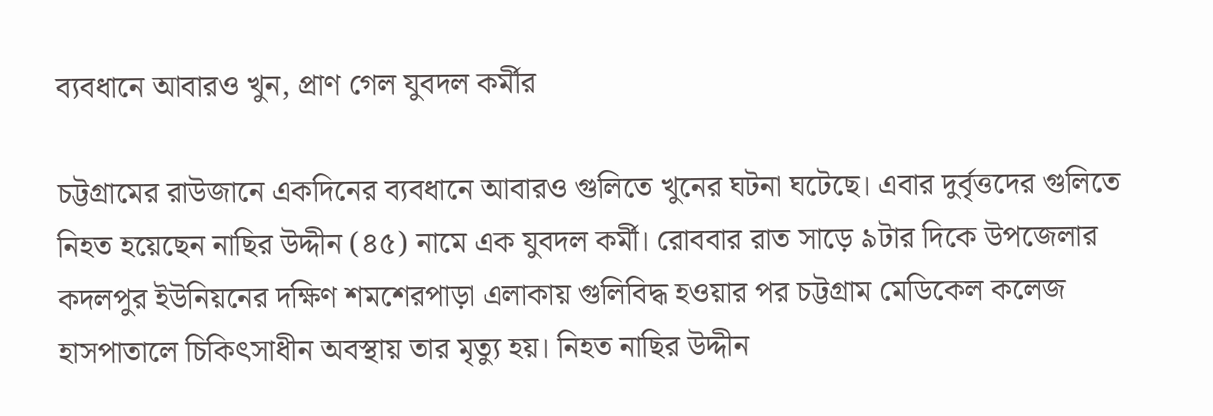ব্যবধানে আবারও খুন, প্রাণ গেল যুবদল কর্মীর

চট্টগ্রামের রাউজানে একদিনের ব্যবধানে আবারও গুলিতে খুনের ঘটনা ঘটেছে। এবার দুর্বৃত্তদের গুলিতে নিহত হয়েছেন নাছির উদ্দীন (৪৫) নামে এক যুবদল কর্মী। রোববার রাত সাড়ে ৯টার দিকে উপজেলার কদলপুর ইউনিয়নের দক্ষিণ শমশেরপাড়া এলাকায় গুলিবিদ্ধ হওয়ার পর চট্টগ্রাম মেডিকেল কলেজ হাসপাতালে চিকিৎসাধীন অবস্থায় তার মৃত্যু হয়। নিহত নাছির উদ্দীন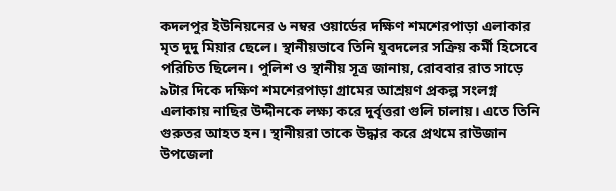কদলপুর ইউনিয়নের ৬ নম্বর ওয়ার্ডের দক্ষিণ শমশেরপাড়া এলাকার মৃত দুদু মিয়ার ছেলে। স্থানীয়ভাবে তিনি যুবদলের সক্রিয় কর্মী হিসেবে পরিচিত ছিলেন। পুলিশ ও স্থানীয় সূত্র জানায়, রোববার রাত সাড়ে ৯টার দিকে দক্ষিণ শমশেরপাড়া গ্রামের আশ্রয়ণ প্রকল্প সংলগ্ন এলাকায় নাছির উদ্দীনকে লক্ষ্য করে দুর্বৃত্তরা গুলি চালায়। এতে তিনি গুরুতর আহত হন। স্থানীয়রা তাকে উদ্ধার করে প্রথমে রাউজান উপজেলা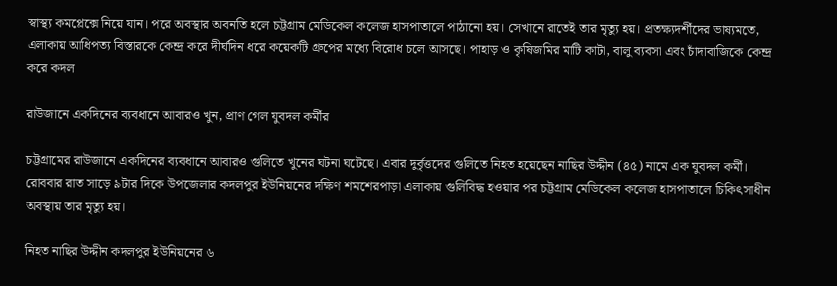স্বাস্থ্য কমপ্লেক্সে নিয়ে যান। পরে অবস্থার অবনতি হলে চট্টগ্রাম মেডিকেল কলেজ হাসপাতালে পাঠানো হয়। সেখানে রাতেই তার মৃত্যু হয়। প্রতক্ষ্যদর্শীদের ভাষ্যমতে, এলাকায় আধিপত্য বিস্তারকে কেন্দ্র করে দীর্ঘদিন ধরে কয়েকটি গ্রুপের মধ্যে বিরোধ চলে আসছে। পাহাড় ও কৃষিজমির মাটি কাটা, বালু ব্যবসা এবং চাঁদাবাজিকে কেন্দ্র করে কদল

রাউজানে একদিনের ব্যবধানে আবারও খুন, প্রাণ গেল যুবদল কর্মীর

চট্টগ্রামের রাউজানে একদিনের ব্যবধানে আবারও গুলিতে খুনের ঘটনা ঘটেছে। এবার দুর্বৃত্তদের গুলিতে নিহত হয়েছেন নাছির উদ্দীন (৪৫) নামে এক যুবদল কর্মী। রোববার রাত সাড়ে ৯টার দিকে উপজেলার কদলপুর ইউনিয়নের দক্ষিণ শমশেরপাড়া এলাকায় গুলিবিদ্ধ হওয়ার পর চট্টগ্রাম মেডিকেল কলেজ হাসপাতালে চিকিৎসাধীন অবস্থায় তার মৃত্যু হয়।

নিহত নাছির উদ্দীন কদলপুর ইউনিয়নের ৬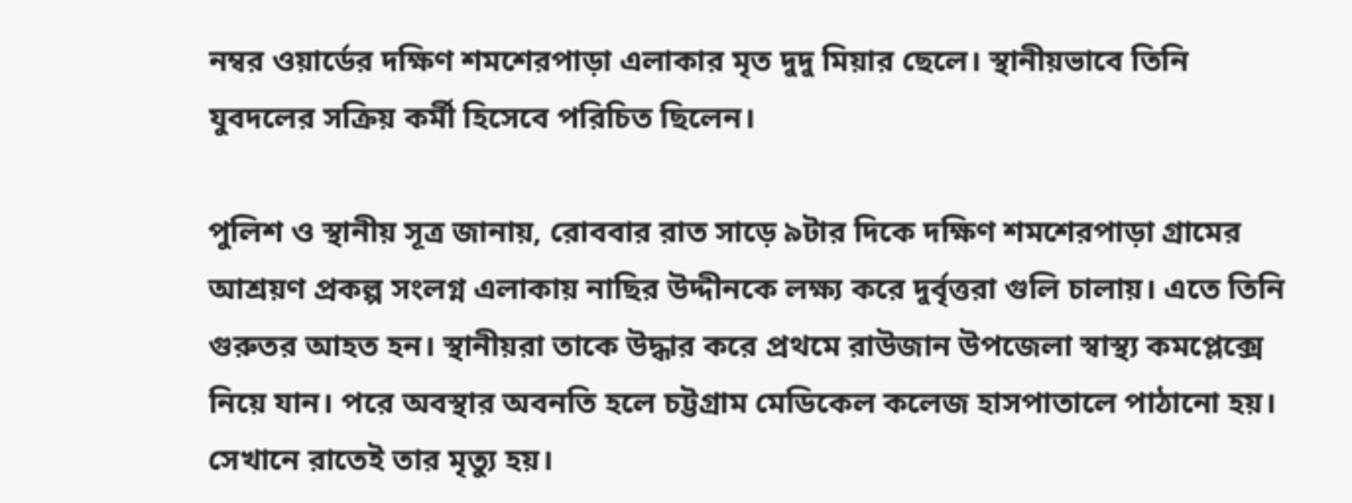নম্বর ওয়ার্ডের দক্ষিণ শমশেরপাড়া এলাকার মৃত দুদু মিয়ার ছেলে। স্থানীয়ভাবে তিনি যুবদলের সক্রিয় কর্মী হিসেবে পরিচিত ছিলেন।

পুলিশ ও স্থানীয় সূত্র জানায়, রোববার রাত সাড়ে ৯টার দিকে দক্ষিণ শমশেরপাড়া গ্রামের আশ্রয়ণ প্রকল্প সংলগ্ন এলাকায় নাছির উদ্দীনকে লক্ষ্য করে দুর্বৃত্তরা গুলি চালায়। এতে তিনি গুরুতর আহত হন। স্থানীয়রা তাকে উদ্ধার করে প্রথমে রাউজান উপজেলা স্বাস্থ্য কমপ্লেক্সে নিয়ে যান। পরে অবস্থার অবনতি হলে চট্টগ্রাম মেডিকেল কলেজ হাসপাতালে পাঠানো হয়। সেখানে রাতেই তার মৃত্যু হয়।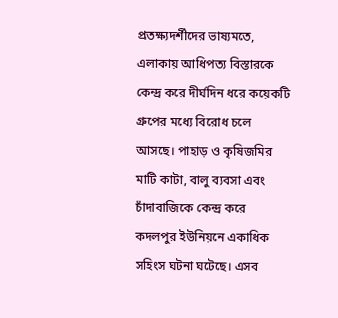প্রতক্ষ্যদর্শীদের ভাষ্যমতে, এলাকায় আধিপত্য বিস্তারকে কেন্দ্র করে দীর্ঘদিন ধরে কয়েকটি গ্রুপের মধ্যে বিরোধ চলে আসছে। পাহাড় ও কৃষিজমির মাটি কাটা, বালু ব্যবসা এবং চাঁদাবাজিকে কেন্দ্র করে কদলপুর ইউনিয়নে একাধিক সহিংস ঘটনা ঘটেছে। এসব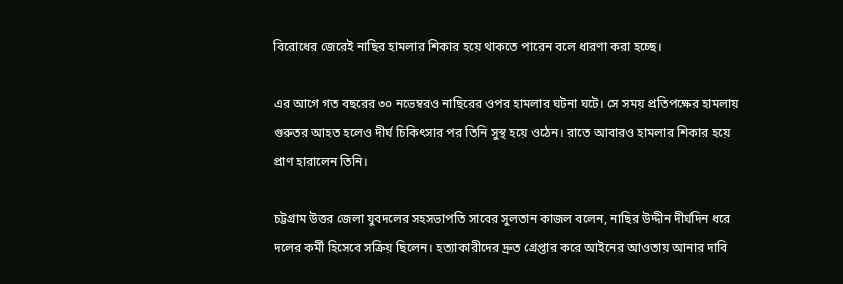বিরোধের জেরেই নাছির হামলার শিকার হয়ে থাকতে পারেন বলে ধারণা করা হচ্ছে।

এর আগে গত বছরের ৩০ নভেম্বরও নাছিরের ওপর হামলার ঘটনা ঘটে। সে সময় প্রতিপক্ষের হামলায় গুরুতর আহত হলেও দীর্ঘ চিকিৎসার পর তিনি সুস্থ হয়ে ওঠেন। রাতে আবারও হামলার শিকার হয়ে প্রাণ হারালেন তিনি।

চট্টগ্রাম উত্তর জেলা যুবদলের সহসভাপতি সাবের সুলতান কাজল বলেন, নাছির উদ্দীন দীর্ঘদিন ধরে দলের কর্মী হিসেবে সক্রিয় ছিলেন। হত্যাকারীদের দ্রুত গ্রেপ্তার করে আইনের আওতায় আনার দাবি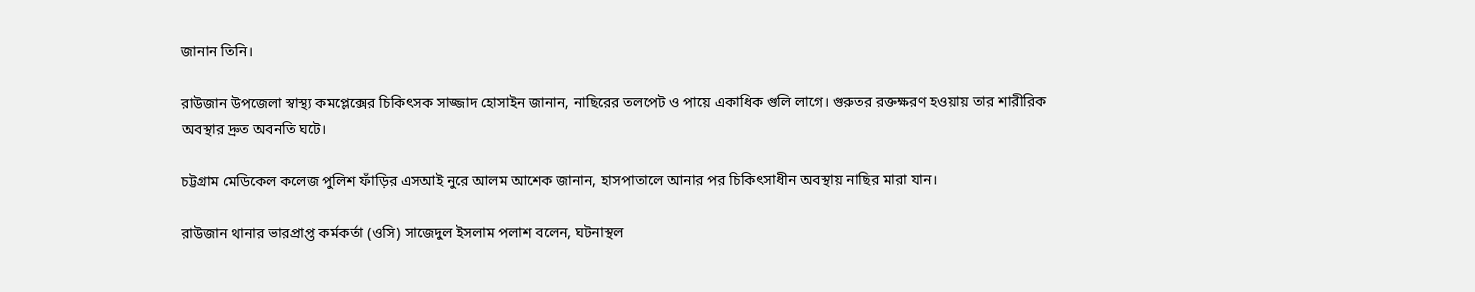জানান তিনি।

রাউজান উপজেলা স্বাস্থ্য কমপ্লেক্সের চিকিৎসক সাজ্জাদ হোসাইন জানান, নাছিরের তলপেট ও পায়ে একাধিক গুলি লাগে। গুরুতর রক্তক্ষরণ হওয়ায় তার শারীরিক অবস্থার দ্রুত অবনতি ঘটে।

চট্টগ্রাম মেডিকেল কলেজ পুলিশ ফাঁড়ির এসআই নুরে আলম আশেক জানান, হাসপাতালে আনার পর চিকিৎসাধীন অবস্থায় নাছির মারা যান।

রাউজান থানার ভারপ্রাপ্ত কর্মকর্তা (ওসি) সাজেদুল ইসলাম পলাশ বলেন, ঘটনাস্থল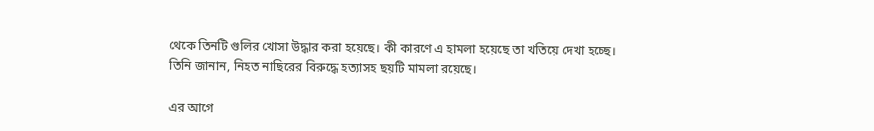থেকে তিনটি গুলির খোসা উদ্ধার করা হয়েছে। কী কারণে এ হামলা হয়েছে তা খতিয়ে দেখা হচ্ছে। তিনি জানান, নিহত নাছিরের বিরুদ্ধে হত্যাসহ ছয়টি মামলা রয়েছে।

এর আগে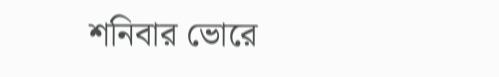শনিবার ভোরে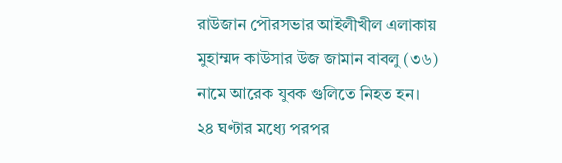রাউজান পৌরসভার আইলীখীল এলাকায় মুহাম্মদ কাউসার উজ জামান বাবলু (৩৬) নামে আরেক যুবক গুলিতে নিহত হন। ২৪ ঘণ্টার মধ্যে পরপর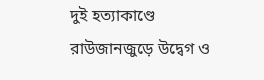দুই হত্যাকাণ্ডে রাউজানজুড়ে উদ্বেগ ও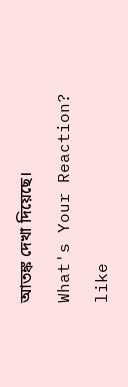আতঙ্ক দেখা দিয়েছে।

What's Your Reaction?

like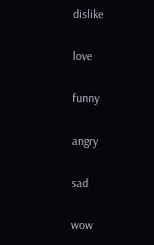dislike

love

funny

angry

sad

wow